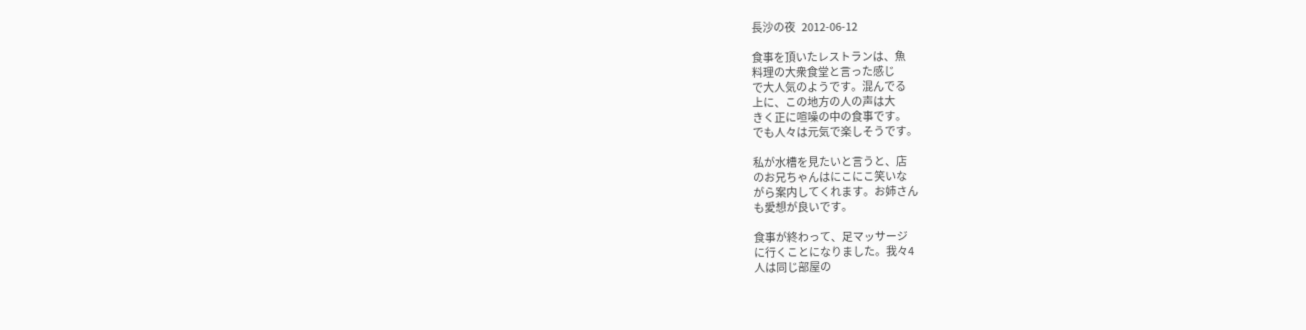長沙の夜   2012-06-12

食事を頂いたレストランは、魚
料理の大衆食堂と言った感じ
で大人気のようです。混んでる
上に、この地方の人の声は大
きく正に喧噪の中の食事です。
でも人々は元気で楽しそうです。

私が水槽を見たいと言うと、店
のお兄ちゃんはにこにこ笑いな
がら案内してくれます。お姉さん
も愛想が良いです。

食事が終わって、足マッサージ
に行くことになりました。我々4
人は同じ部屋の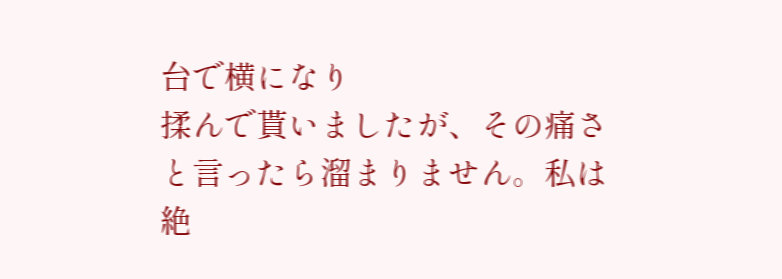台で横になり
揉んで貰いましたが、その痛さ
と言ったら溜まりません。私は
絶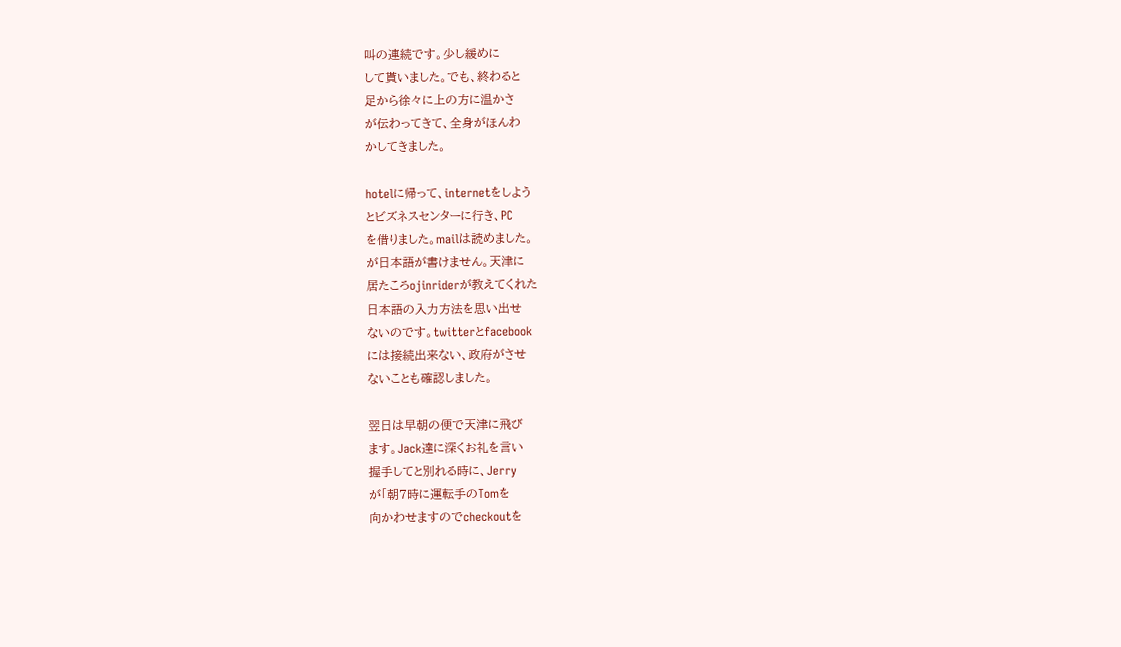叫の連続です。少し緩めに
して貰いました。でも、終わると
足から徐々に上の方に温かさ
が伝わってきて、全身がほんわ
かしてきました。

hotelに帰って、internetをしよう
とビズネスセンターに行き、PC
を借りました。mailは読めました。
が日本語が書けません。天津に
居たころojinriderが教えてくれた
日本語の入力方法を思い出せ
ないのです。twitterとfacebook
には接続出来ない、政府がさせ
ないことも確認しました。

翌日は早朝の便で天津に飛び
ます。Jack達に深くお礼を言い
握手してと別れる時に、Jerry
が「朝7時に運転手のTomを
向かわせますのでcheckoutを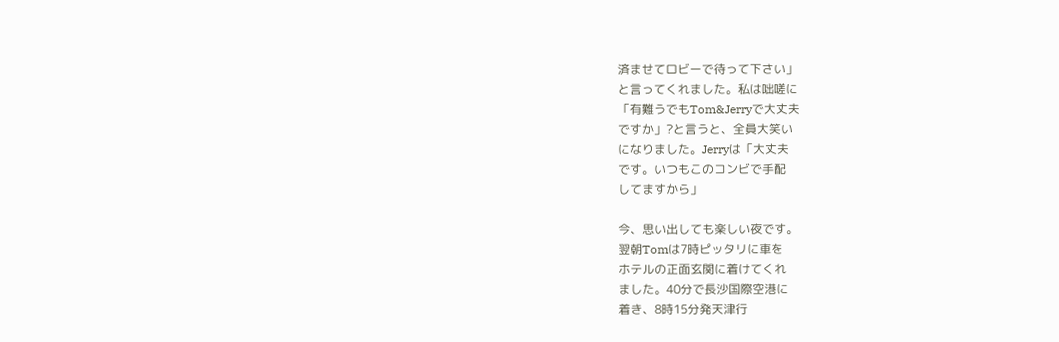済ませてロビーで待って下さい」
と言ってくれました。私は咄嗟に
「有難うでもTom&Jerryで大丈夫
ですか」?と言うと、全員大笑い
になりました。Jerryは「大丈夫
です。いつもこのコンビで手配
してますから」

今、思い出しても楽しい夜です。
翌朝Tomは7時ピッタリに車を
ホテルの正面玄関に着けてくれ
ました。40分で長沙国際空港に
着き、8時15分発天津行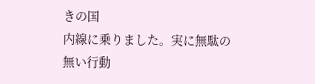きの国
内線に乗りました。実に無駄の
無い行動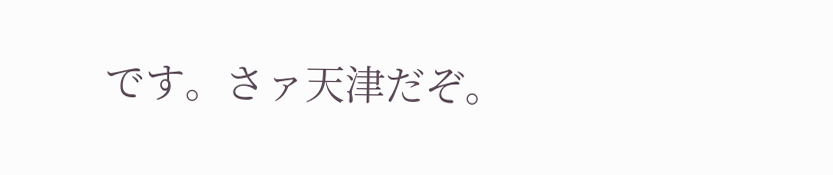です。さァ天津だぞ。